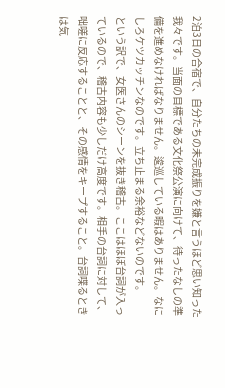2泊3日の合宿で、自分たちの未完成振りを嫌と言うほど思い知った我々です。当面の目標である文化祭公演に向けて、待ったなしの準備を進めなければなりません。逡巡している暇はありません。なにしろケツカッチンなのです。立ち止まる余裕などないのです。
という訳で、女医さんのシーンを抜き稽古。ここはほぼ台詞が入っているので、稽古内容も少しだけ高度です。相手の台詞に対して、咄嗟に反応することと、その感情をキープすること。台詞喋るときは気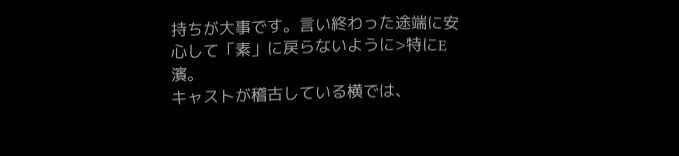持ちが大事です。言い終わった途端に安心して「素」に戻らないように>特にE濱。
キャストが稽古している横では、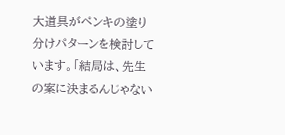大道具がペンキの塗り分けパターンを検討しています。「結局は、先生の案に決まるんじゃない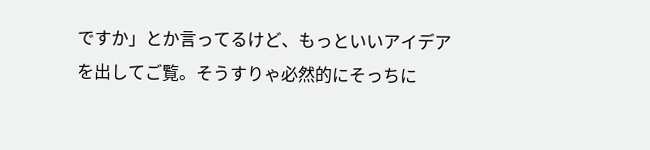ですか」とか言ってるけど、もっといいアイデアを出してご覧。そうすりゃ必然的にそっちに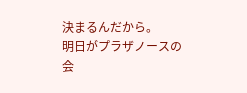決まるんだから。
明日がプラザノースの会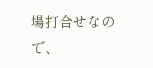場打合せなので、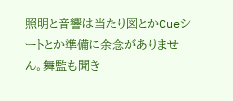照明と音響は当たり図とかCueシートとか準備に余念がありません。舞監も聞き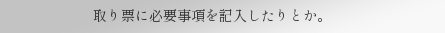取り票に必要事項を記入したりとか。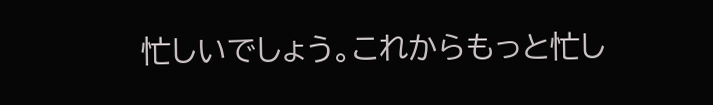忙しいでしょう。これからもっと忙し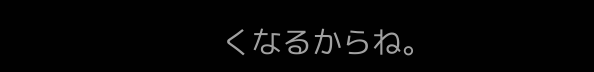くなるからね。